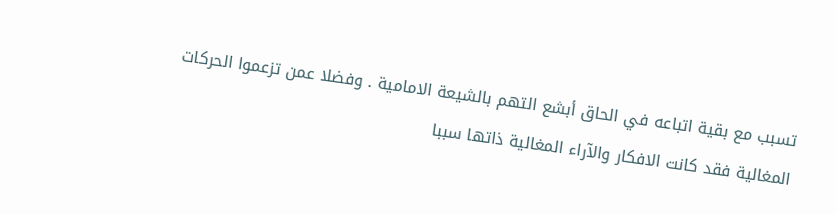تسبب مع بقية اتباعه في الحاق أبشع التهم بالشيعة الامامية . وفضلا عمن تزعموا الحركات المغالية فقد كانت الافكار والآراء المغالية ذاتها سببا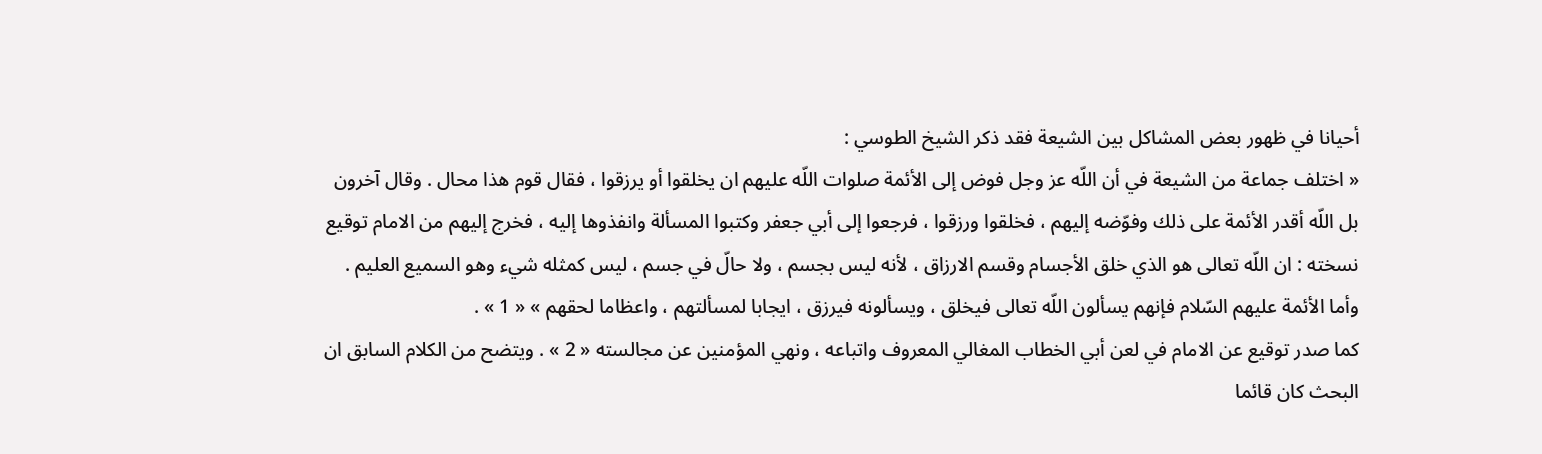أحيانا في ظهور بعض المشاكل بين الشيعة فقد ذكر الشيخ الطوسي :
« اختلف جماعة من الشيعة في أن اللّه عز وجل فوض إلى الأئمة صلوات اللّه عليهم ان يخلقوا أو يرزقوا ، فقال قوم هذا محال . وقال آخرون بل اللّه أقدر الأئمة على ذلك وفوّضه إليهم ، فخلقوا ورزقوا ، فرجعوا إلى أبي جعفر وكتبوا المسألة وانفذوها إليه ، فخرج إليهم من الامام توقيع نسخته : ان اللّه تعالى هو الذي خلق الأجسام وقسم الارزاق ، لأنه ليس بجسم ، ولا حالّ في جسم ، ليس كمثله شيء وهو السميع العليم . وأما الأئمة عليهم السّلام فإنهم يسألون اللّه تعالى فيخلق ، ويسألونه فيرزق ، ايجابا لمسألتهم ، واعظاما لحقهم » « 1 » .
كما صدر توقيع عن الامام في لعن أبي الخطاب المغالي المعروف واتباعه ، ونهي المؤمنين عن مجالسته « 2 » . ويتضح من الكلام السابق ان البحث كان قائما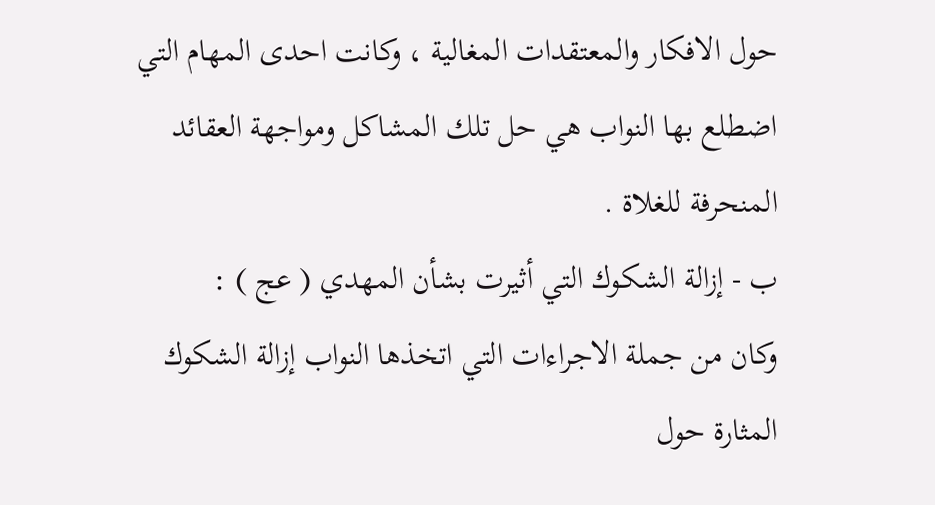حول الافكار والمعتقدات المغالية ، وكانت احدى المهام التي اضطلع بها النواب هي حل تلك المشاكل ومواجهة العقائد المنحرفة للغلاة .
ب - إزالة الشكوك التي أثيرت بشأن المهدي ( عج ) :
وكان من جملة الاجراءات التي اتخذها النواب إزالة الشكوك المثارة حول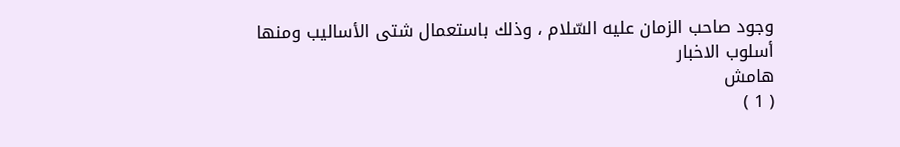وجود صاحب الزمان عليه السّلام ، وذلك باستعمال شتى الأساليب ومنها أسلوب الاخبار
هامش
( 1 )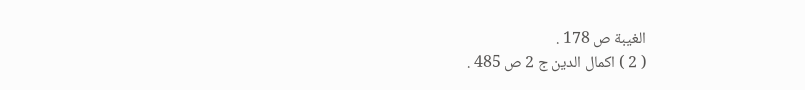الغيبة ص 178 .
( 2 ) اكمال الدين ج 2 ص 485 .